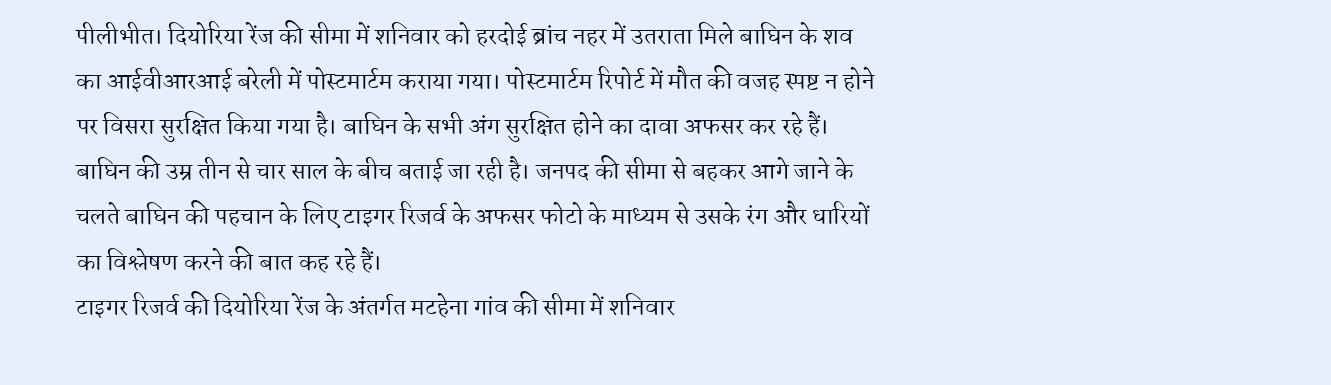पीलीभीत। दियोरिया रेंज की सीमा में शनिवार को हरदोई ब्रांच नहर में उतराता मिले बाघिन के शव का आईवीआरआई बरेली में पोस्टमार्टम कराया गया। पोस्टमार्टम रिपोर्ट में मौत की वजह स्पष्ट न होने पर विसरा सुरक्षित किया गया है। बाघिन के सभी अंग सुरक्षित होने का दावा अफसर कर रहे हैं। बाघिन की उम्र तीन से चार साल के बीच बताई जा रही है। जनपद की सीमा से बहकर आगे जाने के चलते बाघिन की पहचान के लिए टाइगर रिजर्व के अफसर फोटो के माध्यम से उसके रंग और धारियों का विश्लेषण करने की बात कह रहे हैं।
टाइगर रिजर्व की दियोरिया रेंज के अंतर्गत मटहेना गांव की सीमा में शनिवार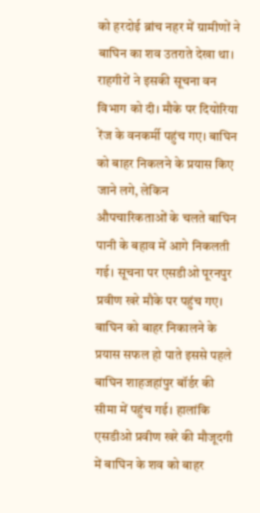को हरदोई ब्रांच नहर में ग्रामीणों ने बाघिन का शव उतराते देखा था। राहगीरों ने इसकी सूचना वन विभाग को दी। मौके पर दियोरिया रेंज के वनकर्मी पहुंच गए। बाघिन को बाहर निकलने के प्रयास किए जाने लगे, लेकिन औपचारिकताओं के चलते बाघिन पानी के बहाव में आगे निकलती गई। सूचना पर एसडीओ पूरनपुर प्रवीण खरे मौके पर पहुंच गए। बाघिन को बाहर निकालने के प्रयास सफल हो पाते इससे पहले बाघिन शाहजहांपुर बॉर्डर की सीमा में पहुंच गई। हालांकि एसडीओ प्रवीण खरे की मौजूदगी में बाघिन के शव को बाहर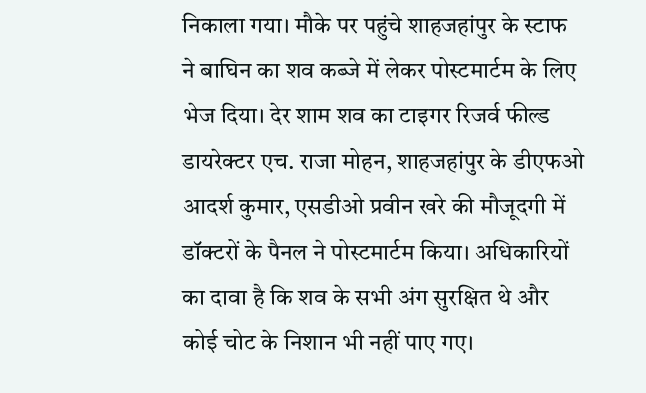निकाला गया। मौके पर पहुंचे शाहजहांपुर के स्टाफ ने बाघिन का शव कब्जे में लेकर पोस्टमार्टम के लिए भेज दिया। देर शाम शव का टाइगर रिजर्व फील्ड डायरेक्टर एच. राजा मोहन, शाहजहांपुर के डीएफओ आदर्श कुमार, एसडीओ प्रवीन खरे की मौजूदगी में डॉक्टरों के पैनल ने पोस्टमार्टम किया। अधिकारियों का दावा है कि शव के सभी अंग सुरक्षित थे और कोई चोट के निशान भी नहीं पाए गए।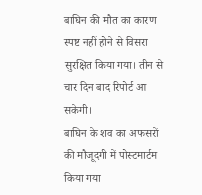बाघिन की मौत का कारण स्पष्ट नहीं होने से विसरा सुरक्षित किया गया। तीन से चार दिन बाद रिपोर्ट आ सकेगी।
बाघिन के शव का अफसरों की मौजूदगी में पोस्टमार्टम किया गया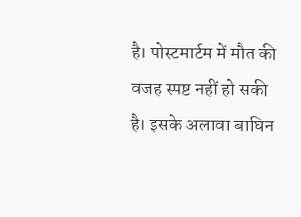है। पोस्टमार्टम में मौत की वजह स्पष्ट नहीं हो सकी है। इसके अलावा बाघिन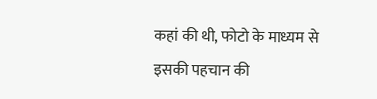कहां की थी, फोटो के माध्यम से इसकी पहचान की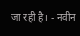जा रही है। - नवीन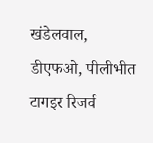खंडेलवाल, डीएफओ, पीलीभीत टागइर रिजर्व